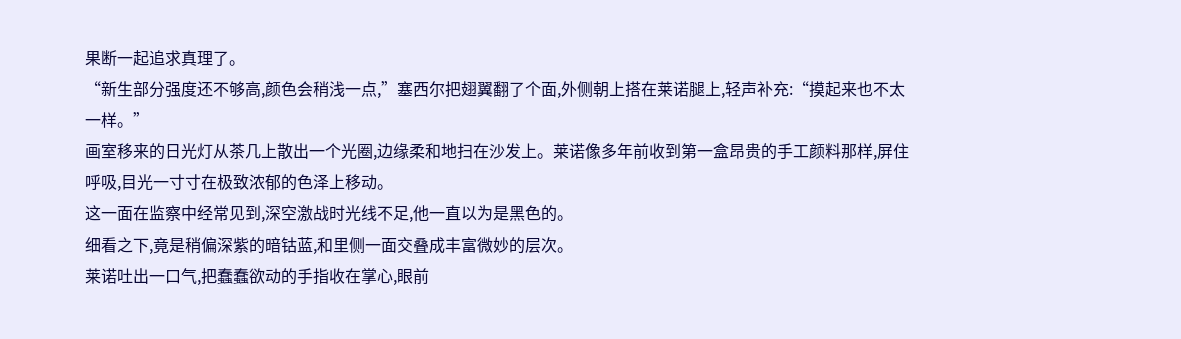果断一起追求真理了。
“新生部分强度还不够高,颜色会稍浅一点,”塞西尔把翅翼翻了个面,外侧朝上搭在莱诺腿上,轻声补充:“摸起来也不太一样。”
画室移来的日光灯从茶几上散出一个光圈,边缘柔和地扫在沙发上。莱诺像多年前收到第一盒昂贵的手工颜料那样,屏住呼吸,目光一寸寸在极致浓郁的色泽上移动。
这一面在监察中经常见到,深空激战时光线不足,他一直以为是黑色的。
细看之下,竟是稍偏深紫的暗钴蓝,和里侧一面交叠成丰富微妙的层次。
莱诺吐出一口气,把蠢蠢欲动的手指收在掌心,眼前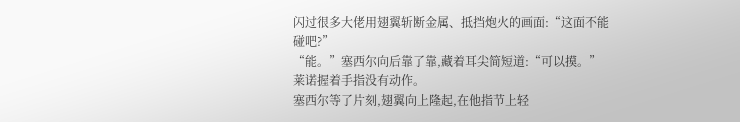闪过很多大佬用翅翼斩断金属、抵挡炮火的画面:“这面不能碰吧?”
“能。”塞西尔向后靠了靠,藏着耳尖简短道:“可以摸。”
莱诺握着手指没有动作。
塞西尔等了片刻,翅翼向上隆起,在他指节上轻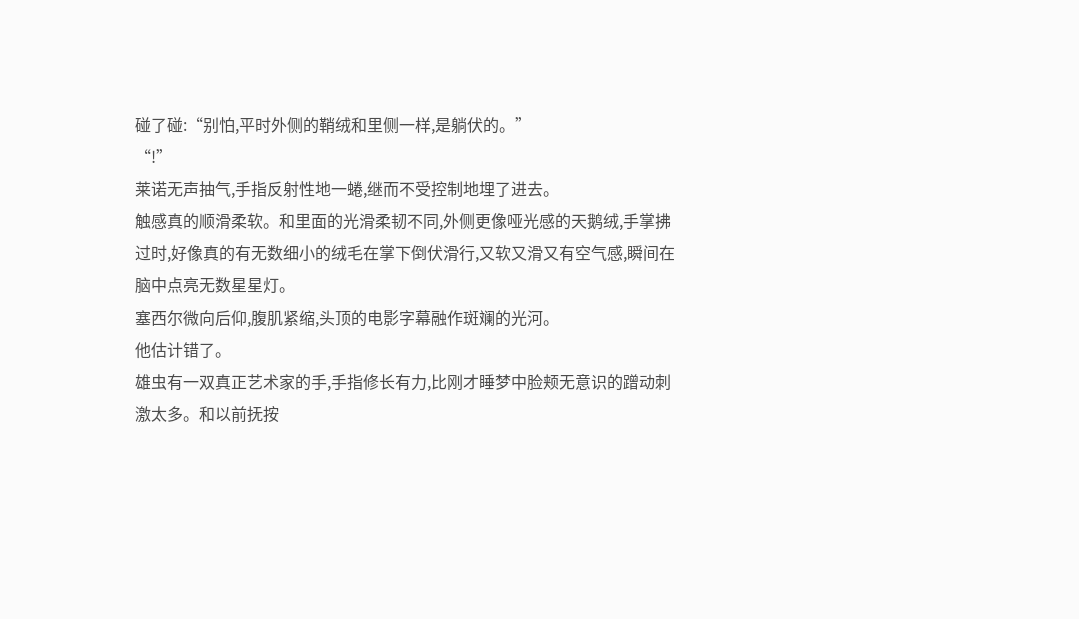碰了碰:“别怕,平时外侧的鞘绒和里侧一样,是躺伏的。”
“!”
莱诺无声抽气,手指反射性地一蜷,继而不受控制地埋了进去。
触感真的顺滑柔软。和里面的光滑柔韧不同,外侧更像哑光感的天鹅绒,手掌拂过时,好像真的有无数细小的绒毛在掌下倒伏滑行,又软又滑又有空气感,瞬间在脑中点亮无数星星灯。
塞西尔微向后仰,腹肌紧缩,头顶的电影字幕融作斑斓的光河。
他估计错了。
雄虫有一双真正艺术家的手,手指修长有力,比刚才睡梦中脸颊无意识的蹭动刺激太多。和以前抚按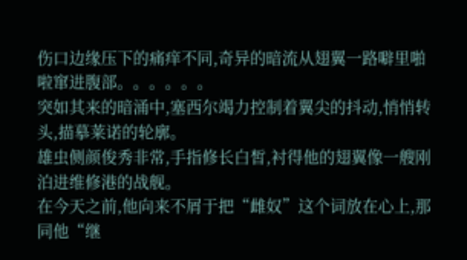伤口边缘压下的痛痒不同,奇异的暗流从翅翼一路噼里啪啦窜进腹部。。。。。。
突如其来的暗涌中,塞西尔竭力控制着翼尖的抖动,悄悄转头,描摹莱诺的轮廓。
雄虫侧颜俊秀非常,手指修长白皙,衬得他的翅翼像一艘刚泊进维修港的战舰。
在今天之前,他向来不屑于把“雌奴”这个词放在心上,那同他“继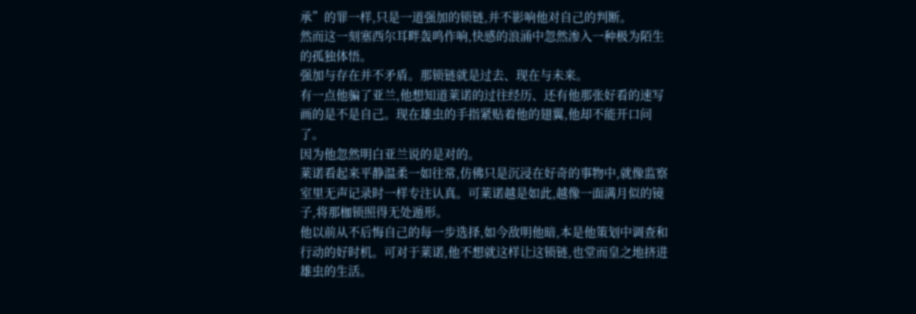承”的罪一样,只是一道强加的锁链,并不影响他对自己的判断。
然而这一刻塞西尔耳畔轰鸣作响,快感的浪涌中忽然渗入一种极为陌生的孤独体悟。
强加与存在并不矛盾。那锁链就是过去、现在与未来。
有一点他骗了亚兰,他想知道莱诺的过往经历、还有他那张好看的速写画的是不是自己。现在雄虫的手指紧贴着他的翅翼,他却不能开口问了。
因为他忽然明白亚兰说的是对的。
莱诺看起来平静温柔一如往常,仿佛只是沉浸在好奇的事物中,就像监察室里无声记录时一样专注认真。可莱诺越是如此,越像一面满月似的镜子,将那枷锁照得无处遁形。
他以前从不后悔自己的每一步选择,如今敌明他暗,本是他策划中调查和行动的好时机。可对于莱诺,他不想就这样让这锁链,也堂而皇之地挤进雄虫的生活。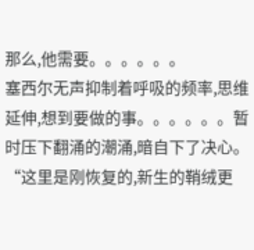那么,他需要。。。。。。
塞西尔无声抑制着呼吸的频率,思维延伸,想到要做的事。。。。。。暂时压下翻涌的潮涌,暗自下了决心。
“这里是刚恢复的,新生的鞘绒更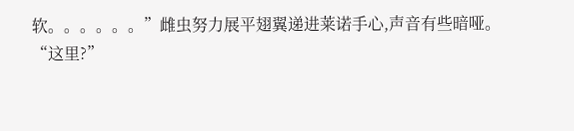软。。。。。。”雌虫努力展平翅翼递进莱诺手心,声音有些暗哑。
“这里?”